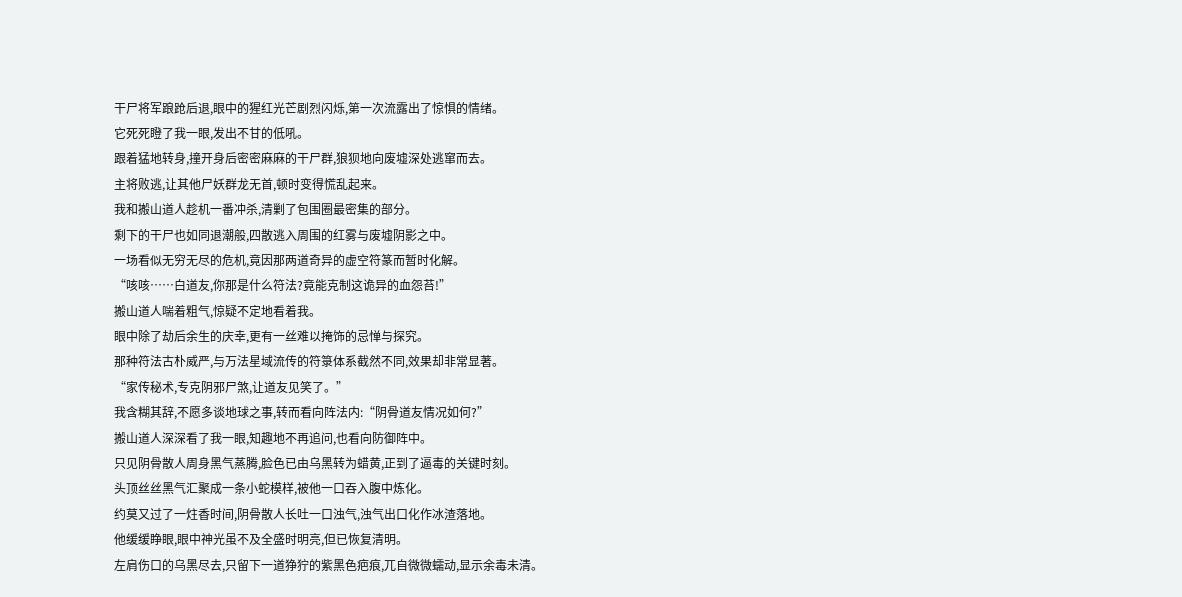干尸将军踉跄后退,眼中的猩红光芒剧烈闪烁,第一次流露出了惊惧的情绪。
它死死瞪了我一眼,发出不甘的低吼。
跟着猛地转身,撞开身后密密麻麻的干尸群,狼狈地向废墟深处逃窜而去。
主将败逃,让其他尸妖群龙无首,顿时变得慌乱起来。
我和搬山道人趁机一番冲杀,清剿了包围圈最密集的部分。
剩下的干尸也如同退潮般,四散逃入周围的红雾与废墟阴影之中。
一场看似无穷无尽的危机,竟因那两道奇异的虚空符篆而暂时化解。
“咳咳……白道友,你那是什么符法?竟能克制这诡异的血怨苔!”
搬山道人喘着粗气,惊疑不定地看着我。
眼中除了劫后余生的庆幸,更有一丝难以掩饰的忌惮与探究。
那种符法古朴威严,与万法星域流传的符箓体系截然不同,效果却非常显著。
“家传秘术,专克阴邪尸煞,让道友见笑了。”
我含糊其辞,不愿多谈地球之事,转而看向阵法内:“阴骨道友情况如何?”
搬山道人深深看了我一眼,知趣地不再追问,也看向防御阵中。
只见阴骨散人周身黑气蒸腾,脸色已由乌黑转为蜡黄,正到了逼毒的关键时刻。
头顶丝丝黑气汇聚成一条小蛇模样,被他一口吞入腹中炼化。
约莫又过了一炷香时间,阴骨散人长吐一口浊气,浊气出口化作冰渣落地。
他缓缓睁眼,眼中神光虽不及全盛时明亮,但已恢复清明。
左肩伤口的乌黑尽去,只留下一道狰狞的紫黑色疤痕,兀自微微蠕动,显示余毒未清。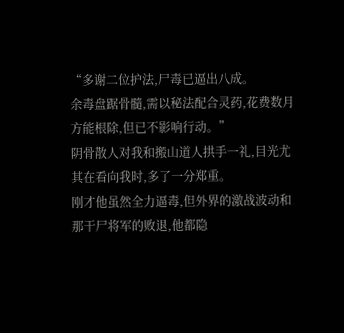“多谢二位护法,尸毒已逼出八成。
余毒盘踞骨髓,需以秘法配合灵药,花费数月方能根除,但已不影响行动。”
阴骨散人对我和搬山道人拱手一礼,目光尤其在看向我时,多了一分郑重。
刚才他虽然全力逼毒,但外界的激战波动和那干尸将军的败退,他都隐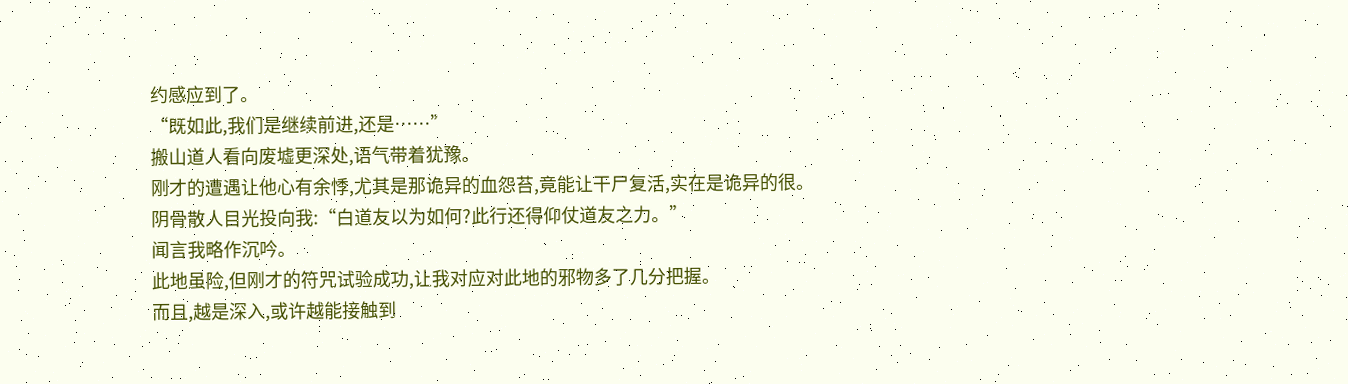约感应到了。
“既如此,我们是继续前进,还是……”
搬山道人看向废墟更深处,语气带着犹豫。
刚才的遭遇让他心有余悸,尤其是那诡异的血怨苔,竟能让干尸复活,实在是诡异的很。
阴骨散人目光投向我:“白道友以为如何?此行还得仰仗道友之力。”
闻言我略作沉吟。
此地虽险,但刚才的符咒试验成功,让我对应对此地的邪物多了几分把握。
而且,越是深入,或许越能接触到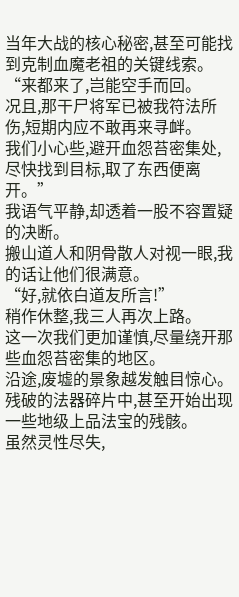当年大战的核心秘密,甚至可能找到克制血魔老祖的关键线索。
“来都来了,岂能空手而回。
况且,那干尸将军已被我符法所伤,短期内应不敢再来寻衅。
我们小心些,避开血怨苔密集处,尽快找到目标,取了东西便离开。”
我语气平静,却透着一股不容置疑的决断。
搬山道人和阴骨散人对视一眼,我的话让他们很满意。
“好,就依白道友所言!”
稍作休整,我三人再次上路。
这一次我们更加谨慎,尽量绕开那些血怨苔密集的地区。
沿途,废墟的景象越发触目惊心。
残破的法器碎片中,甚至开始出现一些地级上品法宝的残骸。
虽然灵性尽失,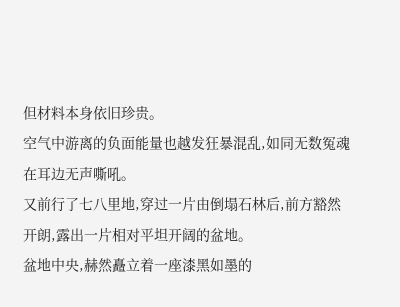但材料本身依旧珍贵。
空气中游离的负面能量也越发狂暴混乱,如同无数冤魂在耳边无声嘶吼。
又前行了七八里地,穿过一片由倒塌石林后,前方豁然开朗,露出一片相对平坦开阔的盆地。
盆地中央,赫然矗立着一座漆黑如墨的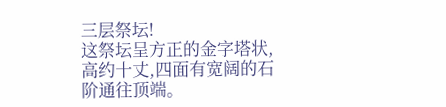三层祭坛!
这祭坛呈方正的金字塔状,高约十丈,四面有宽阔的石阶通往顶端。